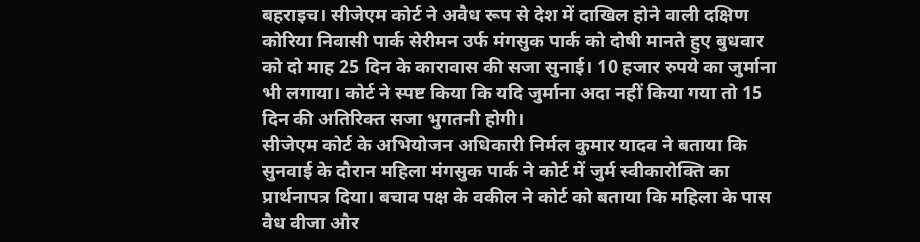बहराइच। सीजेएम कोर्ट ने अवैध रूप से देश में दाखिल होने वाली दक्षिण कोरिया निवासी पार्क सेरीमन उर्फ मंगसुक पार्क को दोषी मानते हुए बुधवार को दो माह 25 दिन के कारावास की सजा सुनाई। 10 हजार रुपये का जुर्माना भी लगाया। कोर्ट ने स्पष्ट किया कि यदि जुर्माना अदा नहीं किया गया तो 15 दिन की अतिरिक्त सजा भुगतनी होगी।
सीजेएम कोर्ट के अभियोजन अधिकारी निर्मल कुमार यादव ने बताया कि सुनवाई के दौरान महिला मंगसुक पार्क ने कोर्ट में जुर्म स्वीकारोक्ति का प्रार्थनापत्र दिया। बचाव पक्ष के वकील ने कोर्ट को बताया कि महिला के पास वैध वीजा और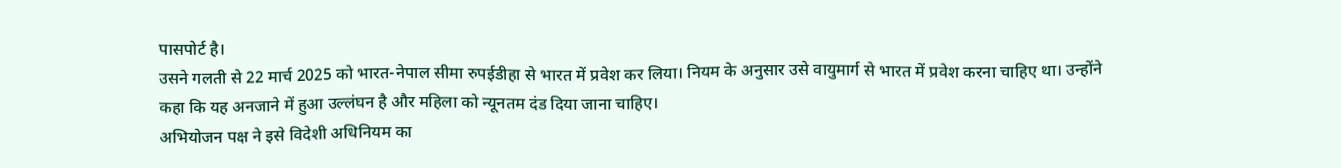पासपोर्ट है।
उसने गलती से 22 मार्च 2025 को भारत-नेपाल सीमा रुपईडीहा से भारत में प्रवेश कर लिया। नियम के अनुसार उसे वायुमार्ग से भारत में प्रवेश करना चाहिए था। उन्होंने कहा कि यह अनजाने में हुआ उल्लंघन है और महिला को न्यूनतम दंड दिया जाना चाहिए।
अभियोजन पक्ष ने इसे विदेशी अधिनियम का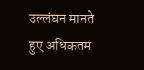उल्लंघन मानते हुए अधिकतम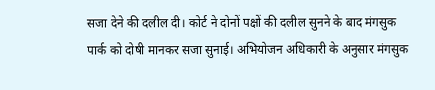सजा देने की दलील दी। कोर्ट ने दोनों पक्षों की दलील सुनने के बाद मंगसुक पार्क को दोषी मानकर सजा सुनाई। अभियोजन अधिकारी के अनुसार मंगसुक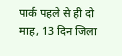पार्क पहले से ही दो माह, 13 दिन जिला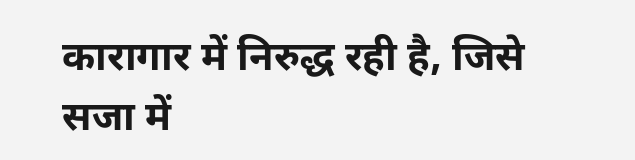कारागार में निरुद्ध रही है, जिसे सजा में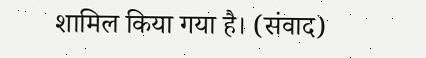शामिल किया गया है। (संवाद)